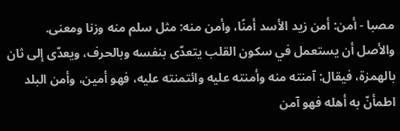مصبا - أمن: أمن زيد الأسد أمنًا، وأمن منه: مثل سلم منه وزنا ومعنى.
والأصل أن يستعمل في سكون القلب يتعدّى بنفسه وبالحرف، ويعدّى إلى ثان بالهمزة، فيقال: آمنته منه وأمنته عليه وائتمنته عليه، فهو أمين، وأمن البلد اطمأنّ به أهله فهو آمن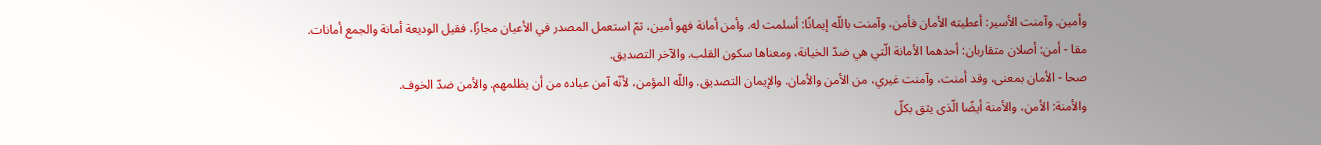وأمين. وآمنت الأسير: أعطيته الأمان فأمن، وآمنت باللّه إيمانًا: أسلمت له. وأمن أمانة فهو أمين، ثمّ استعمل المصدر في الأعيان مجازًا، فقيل الوديعة أمانة والجمع أمانات.
مقا - أمن: أصلان متقاربان: أحدهما الأمانة الّتي هي ضدّ الخيانة، ومعناها سكون القلب. والآخر التصديق.
صحا - الأمان بمعنى، وقد أمنت، وآمنت غيري، من الأمن والأمان. والإيمان التصديق. واللّه المؤمن، لأنّه آمن عباده من أن يظلمهم. والأمن ضدّ الخوف.
والأمنة: الأمن، والأمنة أيضًا الّذى يثق بكلّ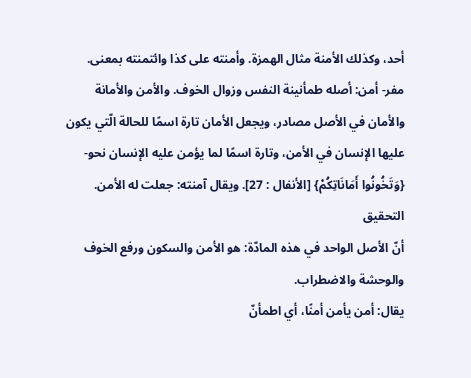أحد، وكذلك الأمنة مثال الهمزة. وأمنته على كذا وائتمنته بمعنى.
مفر- أمن: أصله طمأنينة النفس وزوال الخوف. والأمن والأمانة والأمان في الأصل مصادر، ويجعل الأمان تارة اسمًا للحالة الّتي يكون عليها الإنسان في الأمن، وتارة اسمًا لما يؤمن عليه الإنسان نحو- {وَتَخُونُوا أَمَانَاتِكُمْ} [الأنفال : 27]. ويقال آمنته: جعلت له الأمن.
التحقيق
أنّ الأصل الواحد في هذه المادّة: هو الأمن والسكون ورفع الخوف والوحشة والاضطراب.
يقال: أمن يأمن أمنًا، أي اطمأنّ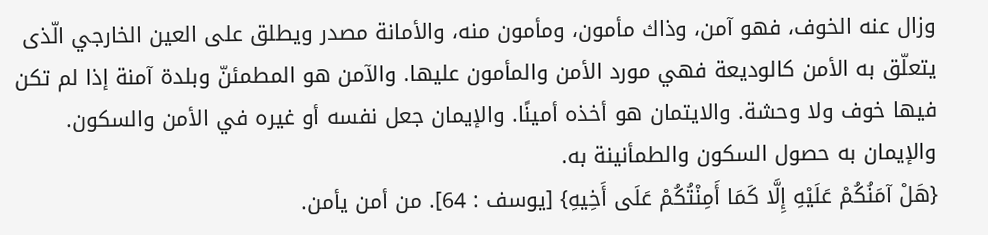وزال عنه الخوف، فهو آمن، وذاك مأمون، ومأمون منه، والأمانة مصدر ويطلق على العين الخارجي الّذى يتعلّق به الأمن كالوديعة فهي مورد الأمن والمأمون عليها. والآمن هو المطمئنّ وبلدة آمنة إذا لم تكن فيها خوف ولا وحشة. والايتمان هو أخذه أمينًا. والإيمان جعل نفسه أو غيره في الأمن والسكون. والإيمان به حصول السكون والطمأنينة به.
{هَلْ آمَنُكُمْ عَلَيْهِ إِلَّا كَمَا أَمِنْتُكُمْ عَلَى أَخِيهِ} [يوسف : 64]. من أمن يأمن.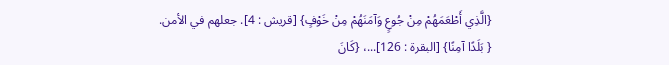{الَّذِي أَطْعَمَهُمْ مِنْ جُوعٍ وَآمَنَهُمْ مِنْ خَوْفٍ} [قريش : 4]. جعلهم في الأمن.
{ بَلَدًا آمِنًا} [البقرة : 126]...، {كَانَ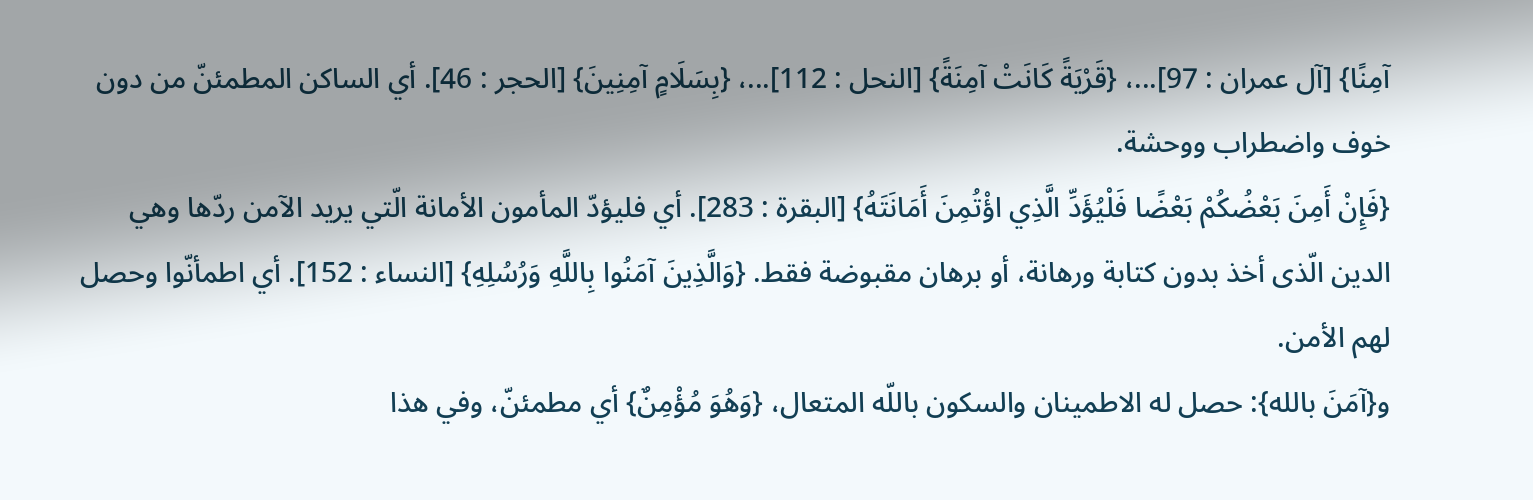آمِنًا} [آل عمران : 97]...، {قَرْيَةً كَانَتْ آمِنَةً} [النحل : 112]...، {بِسَلَامٍ آمِنِينَ} [الحجر : 46]. أي الساكن المطمئنّ من دون خوف واضطراب ووحشة.
{فَإِنْ أَمِنَ بَعْضُكُمْ بَعْضًا فَلْيُؤَدِّ الَّذِي اؤْتُمِنَ أَمَانَتَهُ} [البقرة : 283]. أي فليؤدّ المأمون الأمانة الّتي يريد الآمن ردّها وهي الدين الّذى أخذ بدون كتابة ورهانة، أو برهان مقبوضة فقط. {وَالَّذِينَ آمَنُوا بِاللَّهِ وَرُسُلِهِ} [النساء : 152]. أي اطمأنّوا وحصل لهم الأمن.
و{آمَنَ بالله}: حصل له الاطمينان والسكون باللّه المتعال، {وَهُوَ مُؤْمِنٌ} أي مطمئنّ، وفي هذا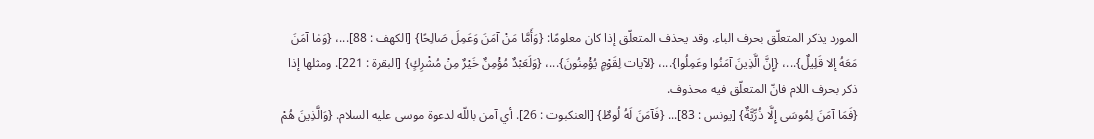المورد يذكر المتعلّق بحرف الباء. وقد يحذف المتعلّق إذا كان معلومًا: {وَأَمَّا مَنْ آمَنَ وَعَمِلَ صَالِحًا} [الكهف : 88]...، {وَمٰا آمَنَ مَعَهُ إلا قَلِيلٌ}...، {إِنَّ الَّذِينَ آمَنُوا وعَمِلُوا}...، {لآيات لِقَوْمٍ يُؤْمِنُونَ}...، {وَلَعَبْدٌ مُؤْمِنٌ خَيْرٌ مِنْ مُشْرِكٍ} [البقرة : 221]. ومثلها إذا ذكر بحرف اللام فانّ المتعلّق فيه محذوف.
{فَمَا آمَنَ لِمُوسَى إِلَّا ذُرِّيَّةٌ} [يونس : 83]... {فَآمَنَ لَهُ لُوطٌ} [العنكبوت : 26]. أي آمن باللّه لدعوة موسى عليه السلام. {وَالَّذِينَ هُمْ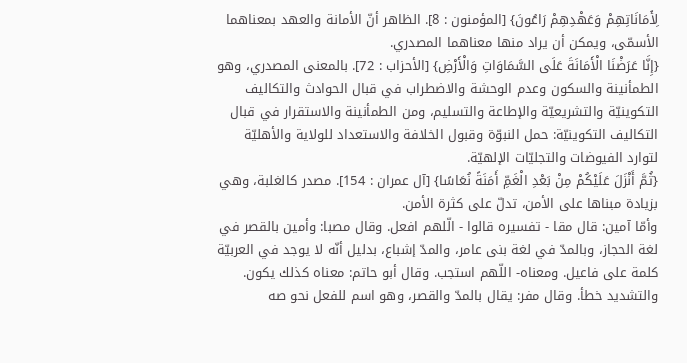لِأَمَانَاتِهِمْ وَعَهْدِهِمْ رَاعُونَ} [المؤمنون : 8]. الظاهر أنّ الأمانة والعهد بمعناهما الأسمّى، ويمكن أن يراد منها معناهما المصدري.
{إِنَّا عَرَضْنَا الْأَمَانَةَ عَلَى السَّمَاوَاتِ وَالْأَرْضِ} [الأحزاب : 72]. بالمعنى المصدري، وهو الطمأنينة والسكون وعدم الوحشة والاضطراب في قبال الحوادث والتكاليف التكوينيّة والتشريعيّة والإطاعة والتسليم، ومن الطمأنينة والاستقرار في قبال التكاليف التكوينيّة: حمل النبوّة وقبول الخلافة والاستعداد للولاية والأهليّة لتوارد الفيوضات والتجليّات الإلهيّة.
{ثُمَّ أَنْزَلَ عَلَيْكُمْ مِنْ بَعْدِ الْغَمِّ أَمَنَةً نُعَاسًا} [آل عمران : 154]. مصدر كالغلبة، وهي بزيادة مبناها على الأمن، تدلّ على كثرة الأمن.
وأمّا آمين: قال مقا - تفسيره قالوا - الّلهم افعل. وقال مصبا: وأمين بالقصر في لغة الحجاز، وبالمدّ في لغة بنى عامر، والمدّ إشباع، بدليل أنّه لا يوجد في العربيّة كلمة على فاعيل. ومعناه- اللّهم استجب. وقال أبو حاتم: معناه كذلك يكون. والتشديد خطأ. وقال مفر: يقال بالمدّ والقصر، وهو اسم للفعل نحو صه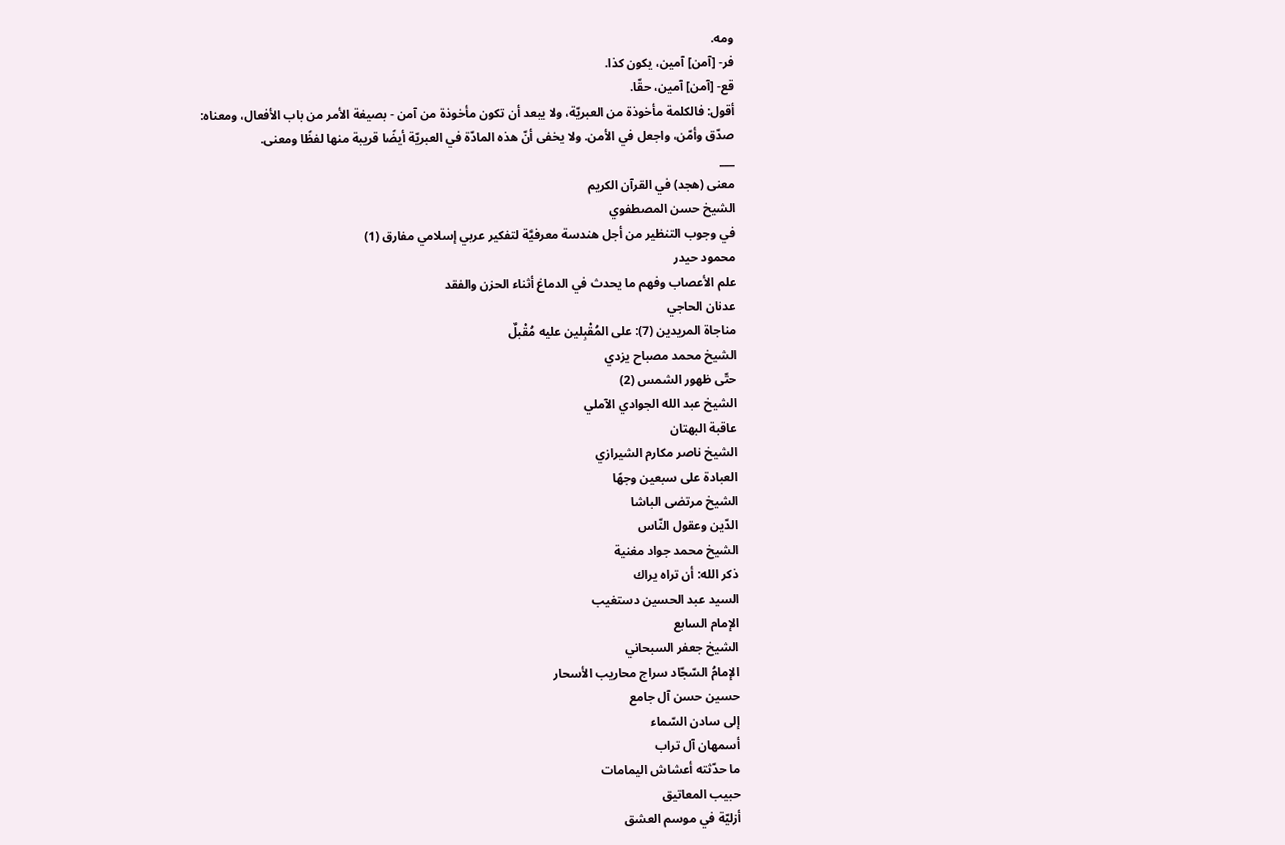ومه.
فر- [آمن] آمين، يكون كذا.
قع- [آمن] آمين، حقّا.
أقول: فالكلمة مأخوذة من العبريّة، ولا يبعد أن تكون مأخوذة من آمن - بصيغة الأمر من باب الأفعال، ومعناه: صدّق وأمّن، واجعل في الأمن. ولا يخفى أنّ هذه المادّة في العبريّة أيضًا قريبة منها لفظًا ومعنى.
___
معنى (هجد) في القرآن الكريم
الشيخ حسن المصطفوي
في وجوب التنظير من أجل هندسة معرفيَّة لتفكير عربي إسلامي مفارق (1)
محمود حيدر
علم الأعصاب وفهم ما يحدث في الدماغ أثناء الحزن والفقد
عدنان الحاجي
مناجاة المريدين (7): على المُقْبِلين عليه مُقْبلٌ
الشيخ محمد مصباح يزدي
حتّى ظهور الشمس (2)
الشيخ عبد الله الجوادي الآملي
عاقبة البهتان
الشيخ ناصر مكارم الشيرازي
العبادة على سبعين وجهًا
الشيخ مرتضى الباشا
الدّين وعقول النّاس
الشيخ محمد جواد مغنية
ذكر الله: أن تراه يراك
السيد عبد الحسين دستغيب
الإمام السابع
الشيخ جعفر السبحاني
الإمامُ السّجّاد سراج محاريب الأسحار
حسين حسن آل جامع
إلى سادن السّماء
أسمهان آل تراب
ما حدّثته أعشاش اليمامات
حبيب المعاتيق
أزليّة في موسم العشق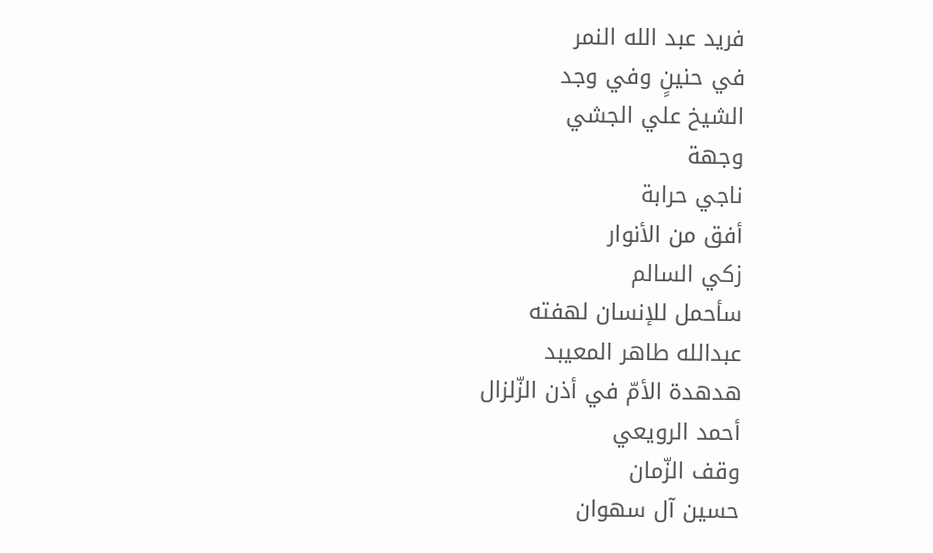فريد عبد الله النمر
في حنينٍ وفي وجد
الشيخ علي الجشي
وجهة
ناجي حرابة
أفق من الأنوار
زكي السالم
سأحمل للإنسان لهفته
عبدالله طاهر المعيبد
هدهدة الأمّ في أذن الزّلزال
أحمد الرويعي
وقف الزّمان
حسين آل سهوان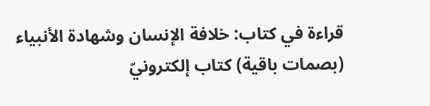قراءة في كتاب: خلافة الإنسان وشهادة الأنبياء
(بصمات باقية) كتاب إلكترونيّ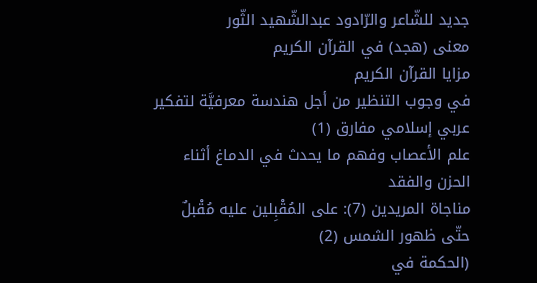جديد للشّاعر والرّادود عبدالشّهيد الثّور
معنى (هجد) في القرآن الكريم
مزايا القرآن الكريم
في وجوب التنظير من أجل هندسة معرفيَّة لتفكير عربي إسلامي مفارق (1)
علم الأعصاب وفهم ما يحدث في الدماغ أثناء الحزن والفقد
مناجاة المريدين (7): على المُقْبِلين عليه مُقْبلٌ
حتّى ظهور الشمس (2)
(الحكمة في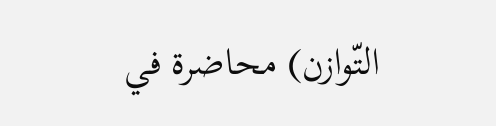التّوازن) محاضرة في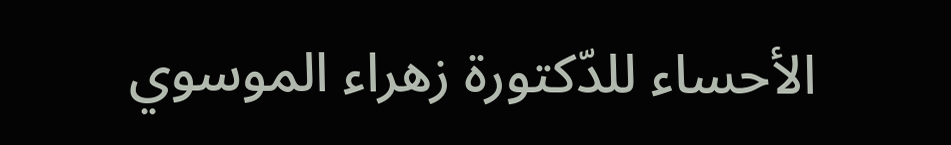الأحساء للدّكتورة زهراء الموسوي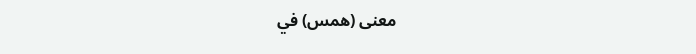معنى (همس) في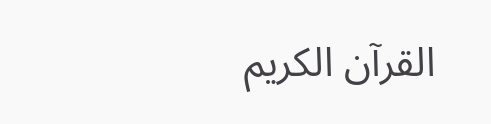القرآن الكريم